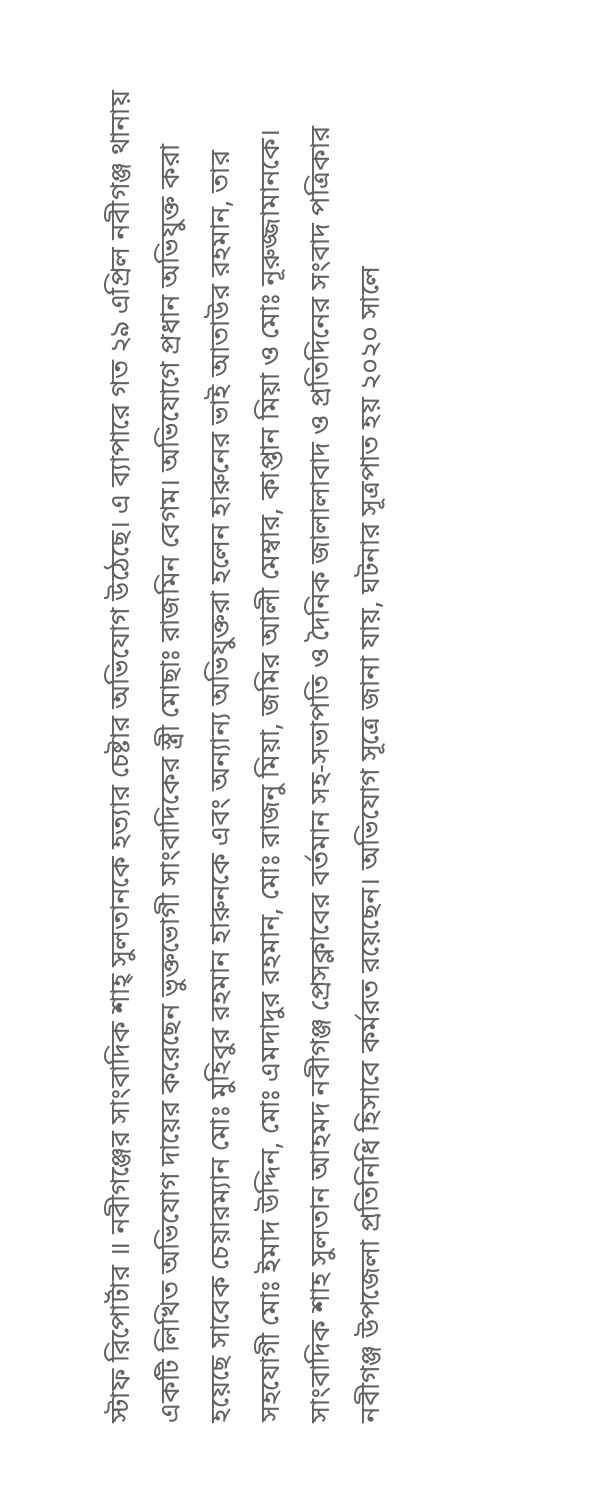স্টাফ রিপোর্টার ॥ নবীগঞ্জের সাংবাদিক শাহ্ সুলতানকে হত্যার চেষ্টার অভিযোগ উঠেছে। এ ব্যাপারে গত ২৯ এপ্রিল নবীগঞ্জ থানায় একটি লিখিত অভিযোগ দায়ের করেছেন ভুক্তভোগী সাংবাদিকের স্ত্রী মোছাঃ রাজমিন বেগম। অভিযোগে প্রধান অভিযুক্ত করা হয়েছে সাবেক চেয়ারম্যান মোঃ মুহিবুর রহমান হারুনকে এবং অন্যান্য অভিযুক্তরা হলেন হারুনের ভাই আতাউর রহমান, তার সহযোগী মোঃ ইমাদ উদ্দিন, মোঃ এমদাদুর রহমান, মোঃ রাজনু মিয়া, জমির আলী মেম্বার, কাপ্তান মিয়া ও মোঃ নূরুজ্জামানকে। সাংবাদিক শাহ সুলতান আহমদ নবীগঞ্জ প্রেসক্লাবের বর্তমান সহ-সভাপতি ও দৈনিক জালালাবাদ ও প্রতিদিনের সংবাদ পত্রিকার নবীগঞ্জ উপজেলা প্রতিনিধি হিসাবে কর্মরত রয়েছেন। অভিযোগ সূত্রে জানা যায়, ঘটনার সূত্রপাত হয় ২০২০ সালে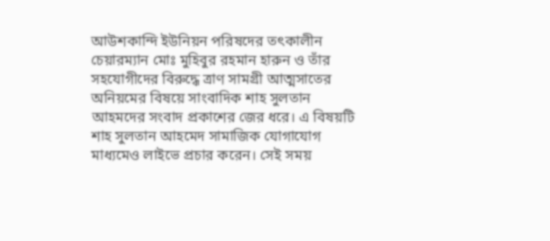আউশকান্দি ইউনিয়ন পরিষদের তৎকালীন চেয়ারম্যান মোঃ মুহিবুর রহমান হারুন ও তাঁর সহযোগীদের বিরুদ্ধে ত্রাণ সামগ্রী আত্মসাতের অনিয়মের বিষয়ে সাংবাদিক শাহ সুলতান আহমদের সংবাদ প্রকাশের জের ধরে। এ বিষয়টি শাহ সুলতান আহমেদ সামাজিক যোগাযোগ মাধ্যমেও লাইভে প্রচার করেন। সেই সময়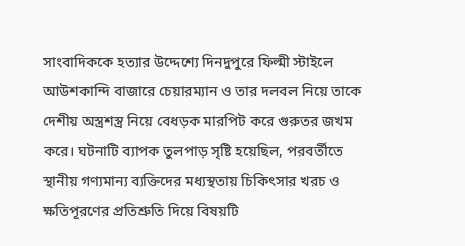সাংবাদিককে হত্যার উদ্দেশ্যে দিনদুপুরে ফিল্মী স্টাইলে আউশকান্দি বাজারে চেয়ারম্যান ও তার দলবল নিয়ে তাকে দেশীয় অস্ত্রশস্ত্র নিয়ে বেধড়ক মারপিট করে গুরুতর জখম করে। ঘটনাটি ব্যাপক তুলপাড় সৃষ্টি হয়েছিল, পরবর্তীতে স্থানীয় গণ্যমান্য ব্যক্তিদের মধ্যস্থতায় চিকিৎসার খরচ ও ক্ষতিপূরণের প্রতিশ্রুতি দিয়ে বিষয়টি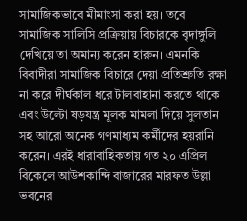সামাজিকভাবে মীমাংসা করা হয়। তবে সামাজিক সালিসি প্রক্রিয়ায় বিচারকে বৃদাঙ্গুলি দেখিয়ে তা অমান্য করেন হারুন। এমনকি বিবাদীরা সামাজিক বিচারে দেয়া প্রতিশ্রুতি রক্ষা না করে দীর্ঘকাল ধরে টালবাহানা করতে থাকে এবং উল্টো ষড়যন্ত্র মূলক মামলা দিয়ে সুলতান সহ আরো অনেক গণমাধ্যম কর্মীদের হয়রানি করেন। এরই ধারাবাহিকতায় গত ২০ এপ্রিল বিকেলে আউশকান্দি বাজারের মারফত উল্লা ভবনের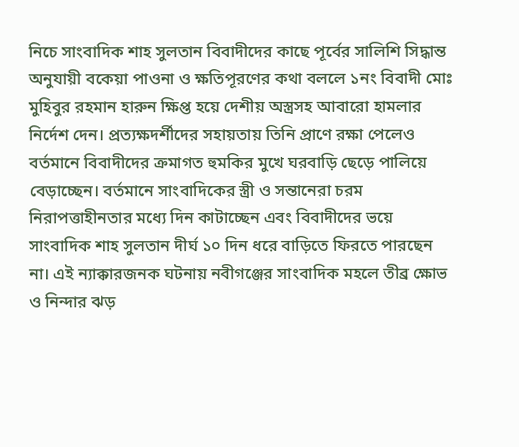নিচে সাংবাদিক শাহ সুলতান বিবাদীদের কাছে পূর্বের সালিশি সিদ্ধান্ত অনুযায়ী বকেয়া পাওনা ও ক্ষতিপূরণের কথা বললে ১নং বিবাদী মোঃ মুহিবুর রহমান হারুন ক্ষিপ্ত হয়ে দেশীয় অস্ত্রসহ আবারো হামলার নির্দেশ দেন। প্রত্যক্ষদর্শীদের সহায়তায় তিনি প্রাণে রক্ষা পেলেও বর্তমানে বিবাদীদের ক্রমাগত হুমকির মুখে ঘরবাড়ি ছেড়ে পালিয়ে বেড়াচ্ছেন। বর্তমানে সাংবাদিকের স্ত্রী ও সন্তানেরা চরম নিরাপত্তাহীনতার মধ্যে দিন কাটাচ্ছেন এবং বিবাদীদের ভয়ে সাংবাদিক শাহ সুলতান দীর্ঘ ১০ দিন ধরে বাড়িতে ফিরতে পারছেন না। এই ন্যাক্কারজনক ঘটনায় নবীগঞ্জের সাংবাদিক মহলে তীব্র ক্ষোভ ও নিন্দার ঝড়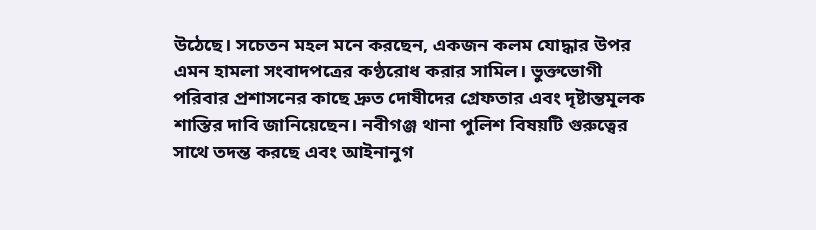উঠেছে। সচেতন মহল মনে করছেন, একজন কলম যোদ্ধার উপর এমন হামলা সংবাদপত্রের কণ্ঠরোধ করার সামিল। ভুক্তভোগী পরিবার প্রশাসনের কাছে দ্রুত দোষীদের গ্রেফতার এবং দৃষ্টান্তমূলক শাস্তির দাবি জানিয়েছেন। নবীগঞ্জ থানা পুলিশ বিষয়টি গুরুত্বের সাথে তদন্ত করছে এবং আইনানুগ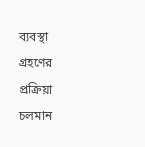ব্যবস্থা গ্রহণের প্রক্রিয়া চলমান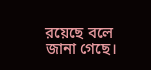রয়েছে বলে জানা গেছে।